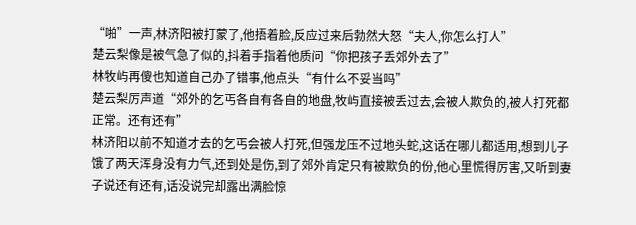“啪”一声,林济阳被打蒙了,他捂着脸,反应过来后勃然大怒“夫人,你怎么打人”
楚云梨像是被气急了似的,抖着手指着他质问“你把孩子丢郊外去了”
林牧屿再傻也知道自己办了错事,他点头“有什么不妥当吗”
楚云梨厉声道“郊外的乞丐各自有各自的地盘,牧屿直接被丢过去,会被人欺负的,被人打死都正常。还有还有”
林济阳以前不知道才去的乞丐会被人打死,但强龙压不过地头蛇,这话在哪儿都适用,想到儿子饿了两天浑身没有力气,还到处是伤,到了郊外肯定只有被欺负的份,他心里慌得厉害,又听到妻子说还有还有,话没说完却露出满脸惊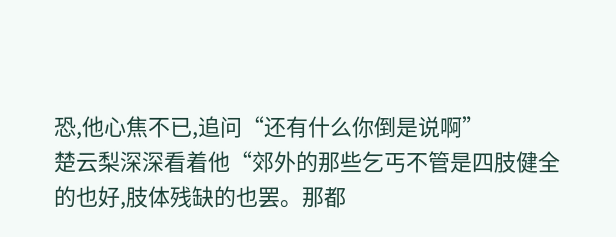恐,他心焦不已,追问“还有什么你倒是说啊”
楚云梨深深看着他“郊外的那些乞丐不管是四肢健全的也好,肢体残缺的也罢。那都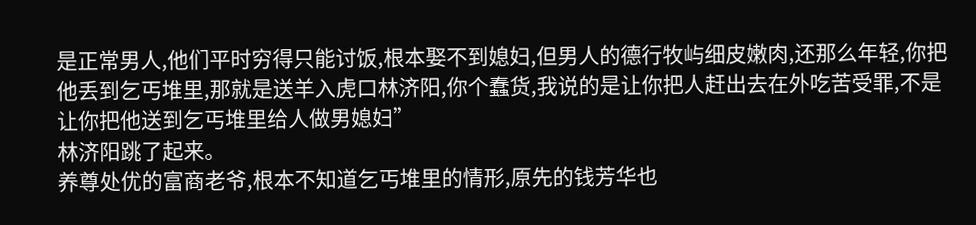是正常男人,他们平时穷得只能讨饭,根本娶不到媳妇,但男人的德行牧屿细皮嫩肉,还那么年轻,你把他丢到乞丐堆里,那就是送羊入虎口林济阳,你个蠢货,我说的是让你把人赶出去在外吃苦受罪,不是让你把他送到乞丐堆里给人做男媳妇”
林济阳跳了起来。
养尊处优的富商老爷,根本不知道乞丐堆里的情形,原先的钱芳华也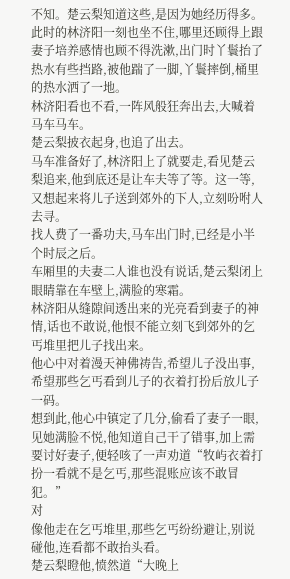不知。楚云梨知道这些,是因为她经历得多。
此时的林济阳一刻也坐不住,哪里还顾得上跟妻子培养感情也顾不得洗漱,出门时丫鬟抬了热水有些挡路,被他踹了一脚,丫鬟摔倒,桶里的热水洒了一地。
林济阳看也不看,一阵风般狂奔出去,大喊着马车马车。
楚云梨披衣起身,也追了出去。
马车准备好了,林济阳上了就要走,看见楚云梨追来,他到底还是让车夫等了等。这一等,又想起来将儿子送到郊外的下人,立刻吩咐人去寻。
找人费了一番功夫,马车出门时,已经是小半个时辰之后。
车厢里的夫妻二人谁也没有说话,楚云梨闭上眼睛靠在车壁上,满脸的寒霜。
林济阳从缝隙间透出来的光亮看到妻子的神情,话也不敢说,他恨不能立刻飞到郊外的乞丐堆里把儿子找出来。
他心中对着漫天神佛祷告,希望儿子没出事,希望那些乞丐看到儿子的衣着打扮后放儿子一码。
想到此,他心中镇定了几分,偷看了妻子一眼,见她满脸不悦,他知道自己干了错事,加上需要讨好妻子,便轻咳了一声劝道“牧屿衣着打扮一看就不是乞丐,那些混账应该不敢冒犯。”
对
像他走在乞丐堆里,那些乞丐纷纷避让,别说碰他,连看都不敢抬头看。
楚云梨瞪他,愤然道“大晚上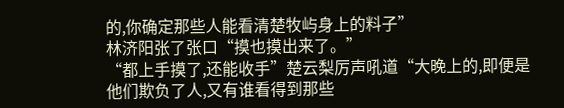的,你确定那些人能看清楚牧屿身上的料子”
林济阳张了张口“摸也摸出来了。”
“都上手摸了,还能收手”楚云梨厉声吼道“大晚上的,即便是他们欺负了人,又有谁看得到那些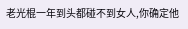老光棍一年到头都碰不到女人,你确定他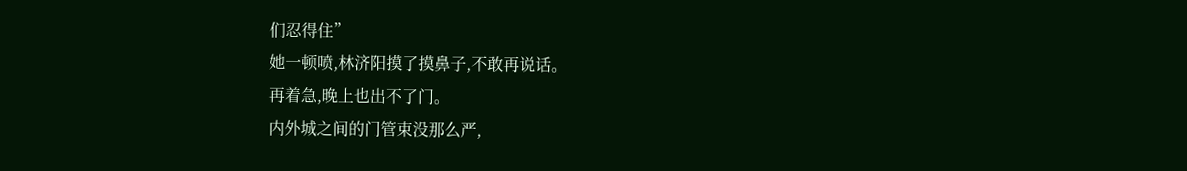们忍得住”
她一顿喷,林济阳摸了摸鼻子,不敢再说话。
再着急,晚上也出不了门。
内外城之间的门管束没那么严,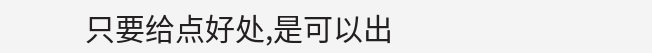只要给点好处,是可以出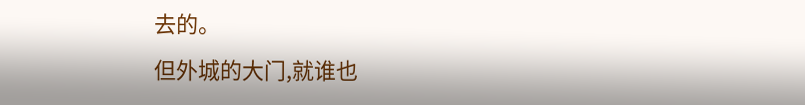去的。
但外城的大门,就谁也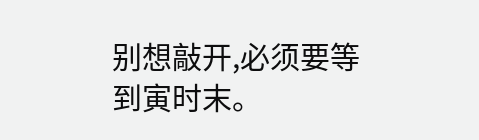别想敲开,必须要等到寅时末。